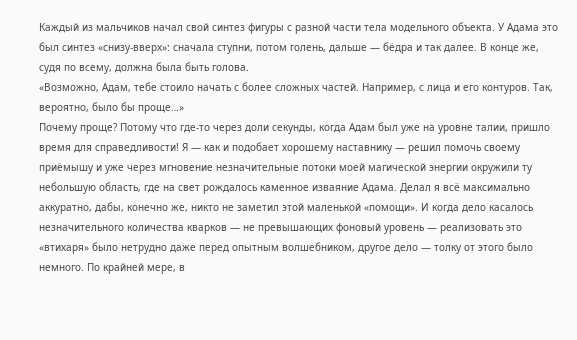Каждый из мальчиков начал свой синтез фигуры с разной части тела модельного объекта. У Адама это был синтез «снизу-вверх»: сначала ступни, потом голень, дальше — бёдра и так далее. В конце же, судя по всему, должна была быть голова.
«Возможно, Адам, тебе стоило начать с более сложных частей. Например, с лица и его контуров. Так, вероятно, было бы проще…»
Почему проще? Потому что где-то через доли секунды, когда Адам был уже на уровне талии, пришло время для справедливости! Я — как и подобает хорошему наставнику — решил помочь своему приёмышу и уже через мгновение незначительные потоки моей магической энергии окружили ту небольшую область, где на свет рождалось каменное изваяние Адама. Делал я всё максимально аккуратно, дабы, конечно же, никто не заметил этой маленькой «помощи». И когда дело касалось незначительного количества кварков — не превышающих фоновый уровень — реализовать это «втихаря» было нетрудно даже перед опытным волшебником, другое дело — толку от этого было немного. По крайней мере, в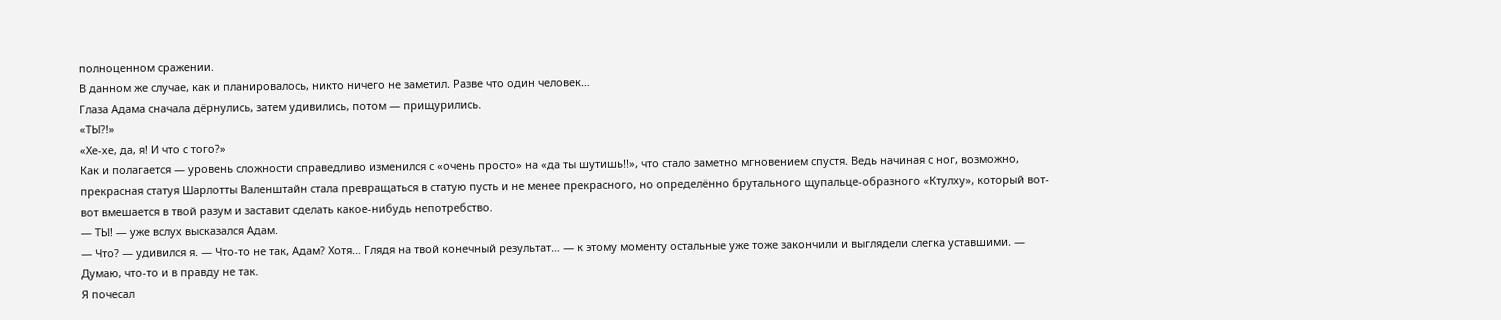полноценном сражении.
В данном же случае, как и планировалось, никто ничего не заметил. Разве что один человек…
Глаза Адама сначала дёрнулись, затем удивились, потом — прищурились.
«ТЫ?!»
«Хе-хе, да, я! И что с того?»
Как и полагается — уровень сложности справедливо изменился с «очень просто» на «да ты шутишь!!», что стало заметно мгновением спустя. Ведь начиная с ног, возможно, прекрасная статуя Шарлотты Валенштайн стала превращаться в статую пусть и не менее прекрасного, но определённо брутального щупальце-образного «Ктулху», который вот-вот вмешается в твой разум и заставит сделать какое-нибудь непотребство.
— ТЫ! — уже вслух высказался Адам.
— Что? — удивился я. — Что-то не так, Адам? Хотя… Глядя на твой конечный результат… — к этому моменту остальные уже тоже закончили и выглядели слегка уставшими. — Думаю, что-то и в правду не так.
Я почесал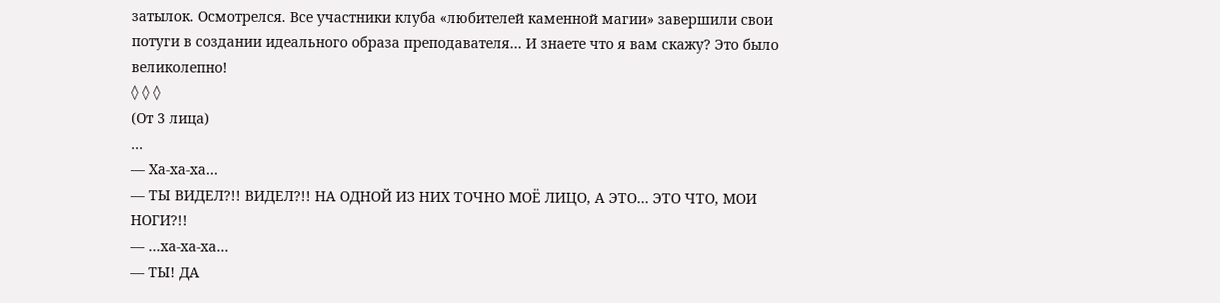затылок. Осмотрелся. Все участники клуба «любителей каменной магии» завершили свои потуги в создании идеального образа преподавателя… И знаете что я вам скажу? Это было великолепно!
◊ ◊ ◊
(От 3 лица)
…
— Ха-ха-ха…
— ТЫ ВИДЕЛ?!! ВИДЕЛ?!! НА ОДНОЙ ИЗ НИХ ТОЧНО МОЁ ЛИЦО, А ЭТО… ЭТО ЧТО, МОИ НОГИ?!!
— …ха-ха-ха…
— ТЫ! ДА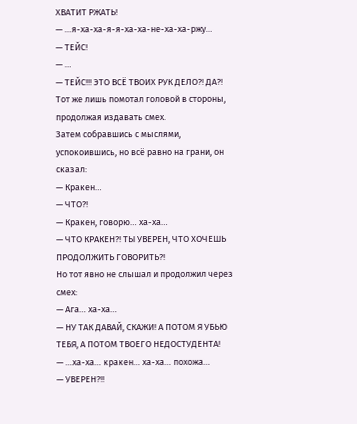ХВАТИТ РЖАТЬ!
— …я-ха-ха-я-я-ха-ха-не-ха-ха-ржу…
— ТЕЙС!
— …
— ТЕЙС!!! ЭТО ВСЁ ТВОИХ РУК ДЕЛО?! ДА?!
Тот же лишь помотал головой в стороны, продолжая издавать смех.
Затем собравшись с мыслями, успокоившись, но всё равно на грани, он сказал:
— Кракен…
— ЧТО?!
— Кракен, говорю… ха-ха…
— ЧТО КРАКЕН?! ТЫ УВЕРЕН, ЧТО ХОЧЕШЬ ПРОДОЛЖИТЬ ГОВОРИТЬ?!
Но тот явно не слышал и продолжил через смех:
— Ага… ха-ха…
— НУ ТАК ДАВАЙ, СКАЖИ! А ПОТОМ Я УБЬЮ ТЕБЯ, А ПОТОМ ТВОЕГО НЕДОСТУДЕНТА!
— …ха-ха… кракен… ха-ха… похожа…
— УВЕРЕН?!!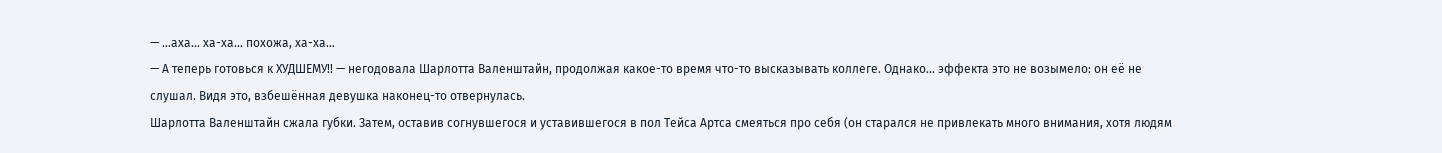— …аха… ха-ха… похожа, ха-ха…
— А теперь готовься к ХУДШЕМУ!! — негодовала Шарлотта Валенштайн, продолжая какое-то время что-то высказывать коллеге. Однако… эффекта это не возымело: он её не слушал. Видя это, взбешённая девушка наконец-то отвернулась.
Шарлотта Валенштайн сжала губки. Затем, оставив согнувшегося и уставившегося в пол Тейса Артса смеяться про себя (он старался не привлекать много внимания, хотя людям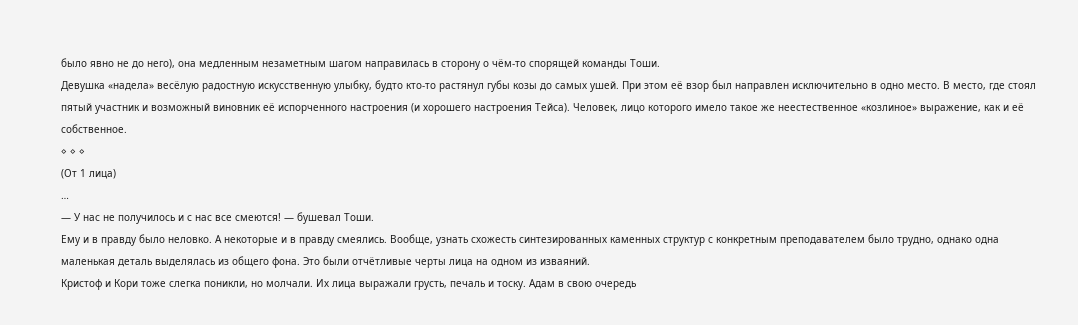было явно не до него), она медленным незаметным шагом направилась в сторону о чём-то спорящей команды Тоши.
Девушка «надела» весёлую радостную искусственную улыбку, будто кто-то растянул губы козы до самых ушей. При этом её взор был направлен исключительно в одно место. В место, где стоял пятый участник и возможный виновник её испорченного настроения (и хорошего настроения Тейса). Человек, лицо которого имело такое же неестественное «козлиное» выражение, как и её собственное.
◊ ◊ ◊
(От 1 лица)
…
— У нас не получилось и с нас все смеются! — бушевал Тоши.
Ему и в правду было неловко. А некоторые и в правду смеялись. Вообще, узнать схожесть синтезированных каменных структур с конкретным преподавателем было трудно, однако одна маленькая деталь выделялась из общего фона. Это были отчётливые черты лица на одном из изваяний.
Кристоф и Кори тоже слегка поникли, но молчали. Их лица выражали грусть, печаль и тоску. Адам в свою очередь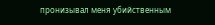пронизывал меня убийственным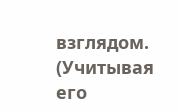взглядом. (Учитывая его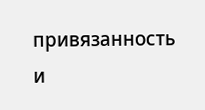привязанность и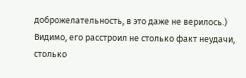доброжелательность, в это даже не верилось.) Видимо, его расстроил не столько факт неудачи, столько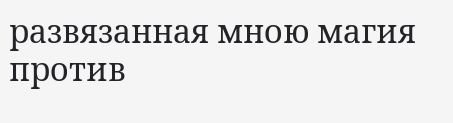развязанная мною магия против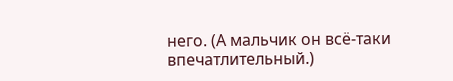него. (А мальчик он всё-таки впечатлительный.)